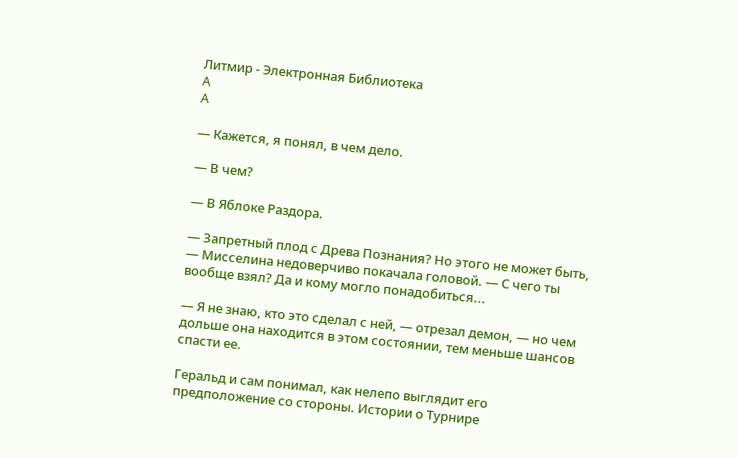Литмир - Электронная Библиотека
A
A

— Кажется, я понял, в чем дело.

— В чем?

— В Яблоке Раздора.

— Запретный плод с Древа Познания? Но этого не может быть, — Мисселина недоверчиво покачала головой. — С чего ты вообще взял? Да и кому могло понадобиться...

— Я не знаю, кто это сделал с ней, — отрезал демон, — но чем дольше она находится в этом состоянии, тем меньше шансов спасти ее.

Геральд и сам понимал, как нелепо выглядит его предположение со стороны. Истории о Турнире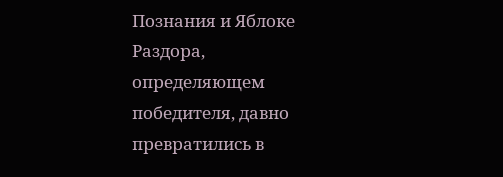Познания и Яблоке Раздора, определяющем победителя, давно превратились в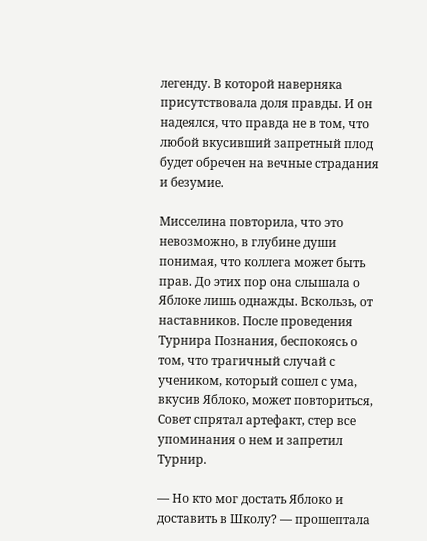легенду. В которой наверняка присутствовала доля правды. И он надеялся, что правда не в том, что любой вкусивший запретный плод будет обречен на вечные страдания и безумие.

Мисселина повторила, что это невозможно, в глубине души понимая, что коллега может быть прав. До этих пор она слышала о Яблоке лишь однажды. Вскользь, от наставников. После проведения Турнира Познания, беспокоясь о том, что трагичный случай с учеником, который сошел с ума, вкусив Яблоко, может повториться, Совет спрятал артефакт, стер все упоминания о нем и запретил Турнир.

— Но кто мог достать Яблоко и доставить в Школу? — прошептала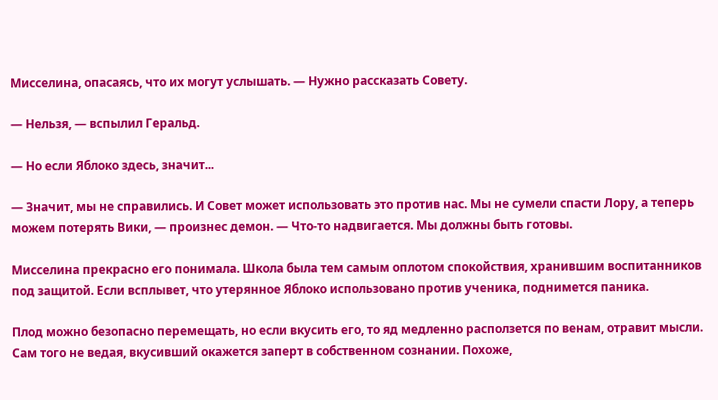Мисселина, опасаясь, что их могут услышать. — Нужно рассказать Совету.

— Нельзя, — вспылил Геральд.

— Но если Яблоко здесь, значит...

— Значит, мы не справились. И Совет может использовать это против нас. Мы не сумели спасти Лору, а теперь можем потерять Вики, — произнес демон. — Что-то надвигается. Мы должны быть готовы.

Мисселина прекрасно его понимала. Школа была тем самым оплотом спокойствия, хранившим воспитанников под защитой. Если всплывет, что утерянное Яблоко использовано против ученика, поднимется паника.

Плод можно безопасно перемещать, но если вкусить его, то яд медленно расползется по венам, отравит мысли. Сам того не ведая, вкусивший окажется заперт в собственном сознании. Похоже,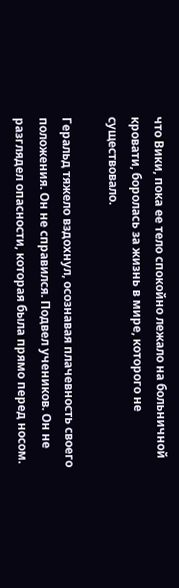что Вики, пока ее тело спокойно лежало на больничной кровати, боролась за жизнь в мире, которого не существовало.

Геральд тяжело вздохнул, осознавая плачевность своего положения. Он не справился. Подвел учеников. Он не разглядел опасности, которая была прямо перед носом.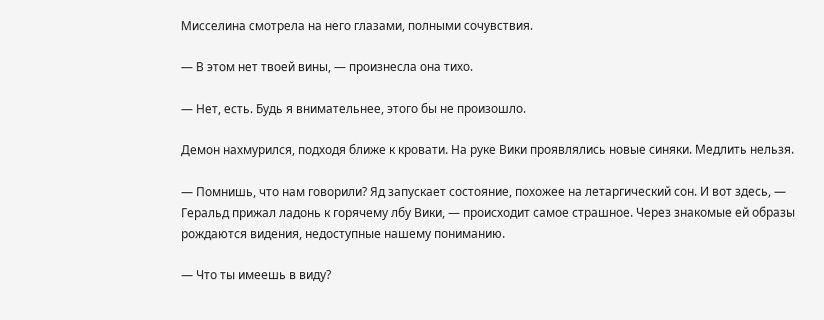Мисселина смотрела на него глазами, полными сочувствия.

— В этом нет твоей вины, — произнесла она тихо.

— Нет, есть. Будь я внимательнее, этого бы не произошло.

Демон нахмурился, подходя ближе к кровати. На руке Вики проявлялись новые синяки. Медлить нельзя.

— Помнишь, что нам говорили? Яд запускает состояние, похожее на летаргический сон. И вот здесь, — Геральд прижал ладонь к горячему лбу Вики, — происходит самое страшное. Через знакомые ей образы рождаются видения, недоступные нашему пониманию.

— Что ты имеешь в виду?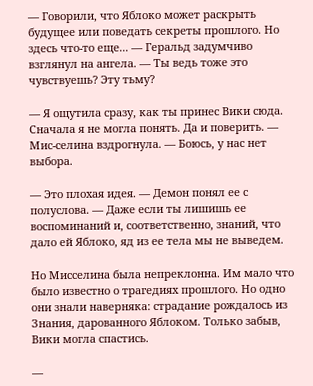— Говорили, что Яблоко может раскрыть будущее или поведать секреты прошлого. Но здесь что-то еще... — Геральд задумчиво взглянул на ангела. — Ты ведь тоже это чувствуешь? Эту тьму?

— Я ощутила сразу, как ты принес Вики сюда. Сначала я не могла понять. Да и поверить. — Мис-селина вздрогнула. — Боюсь, у нас нет выбора.

— Это плохая идея. — Демон понял ее с полуслова. — Даже если ты лишишь ее воспоминаний и, соответственно, знаний, что дало ей Яблоко, яд из ее тела мы не выведем.

Но Мисселина была непреклонна. Им мало что было известно о трагедиях прошлого. Но одно они знали наверняка: страдание рождалось из Знания, дарованного Яблоком. Только забыв, Вики могла спастись.

—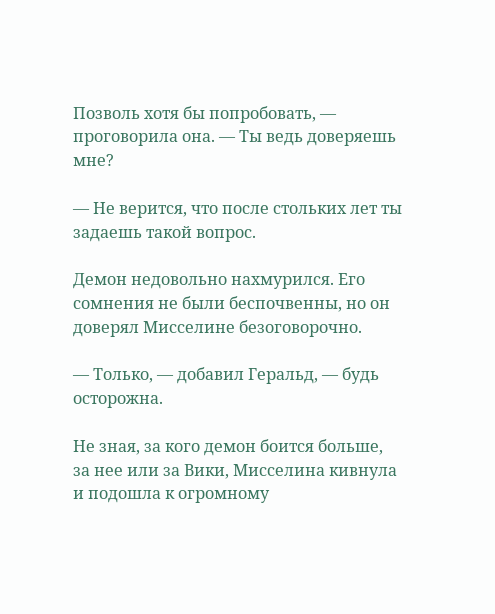Позволь хотя бы попробовать, — проговорила она. — Ты ведь доверяешь мне?

— Не верится, что после стольких лет ты задаешь такой вопрос.

Демон недовольно нахмурился. Его сомнения не были беспочвенны, но он доверял Мисселине безоговорочно.

— Только, — добавил Геральд, — будь осторожна.

Не зная, за кого демон боится больше, за нее или за Вики, Мисселина кивнула и подошла к огромному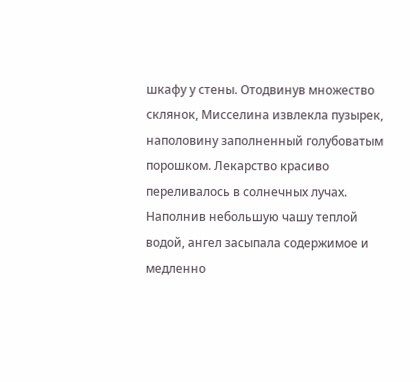шкафу у стены. Отодвинув множество склянок, Мисселина извлекла пузырек, наполовину заполненный голубоватым порошком. Лекарство красиво переливалось в солнечных лучах. Наполнив небольшую чашу теплой водой, ангел засыпала содержимое и медленно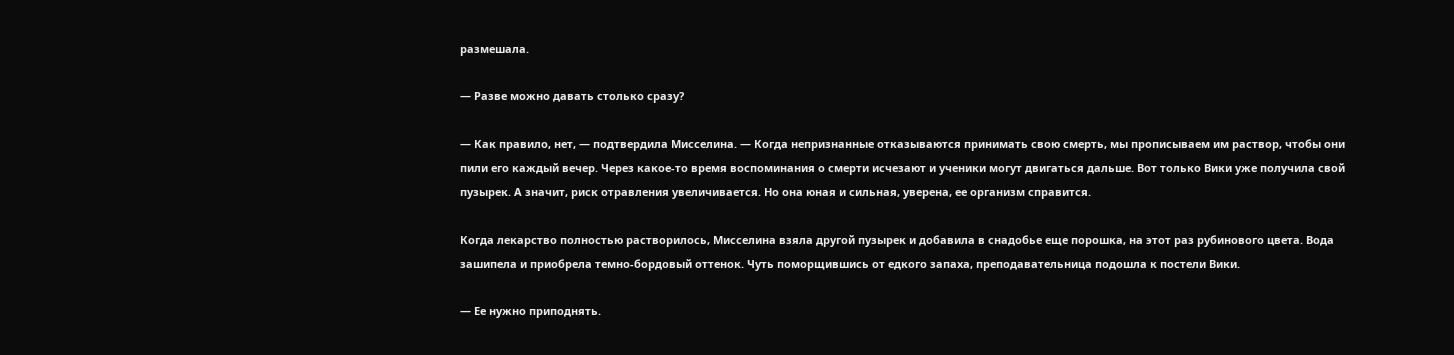размешала.

— Разве можно давать столько сразу?

— Как правило, нет, — подтвердила Мисселина. — Когда непризнанные отказываются принимать свою смерть, мы прописываем им раствор, чтобы они пили его каждый вечер. Через какое-то время воспоминания о смерти исчезают и ученики могут двигаться дальше. Вот только Вики уже получила свой пузырек. А значит, риск отравления увеличивается. Но она юная и сильная, уверена, ее организм справится.

Когда лекарство полностью растворилось, Мисселина взяла другой пузырек и добавила в снадобье еще порошка, на этот раз рубинового цвета. Вода зашипела и приобрела темно-бордовый оттенок. Чуть поморщившись от едкого запаха, преподавательница подошла к постели Вики.

— Ее нужно приподнять.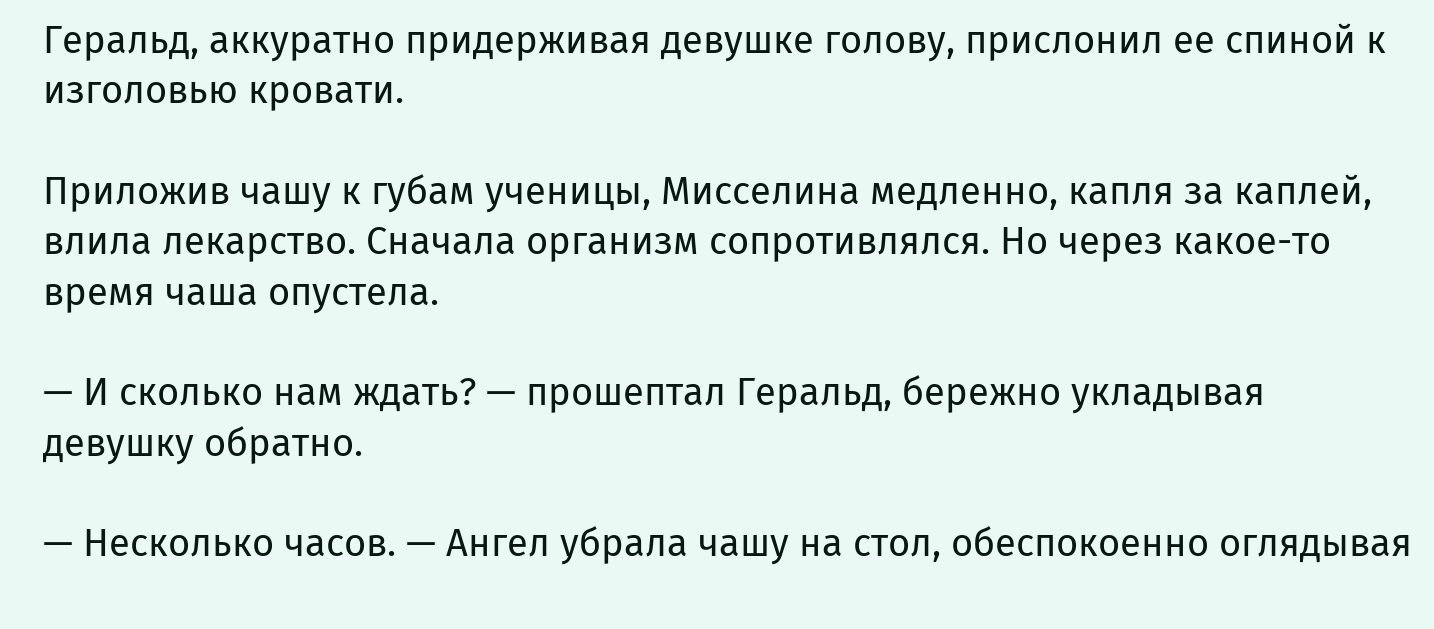Геральд, аккуратно придерживая девушке голову, прислонил ее спиной к изголовью кровати.

Приложив чашу к губам ученицы, Мисселина медленно, капля за каплей, влила лекарство. Сначала организм сопротивлялся. Но через какое-то время чаша опустела.

— И сколько нам ждать? — прошептал Геральд, бережно укладывая девушку обратно.

— Несколько часов. — Ангел убрала чашу на стол, обеспокоенно оглядывая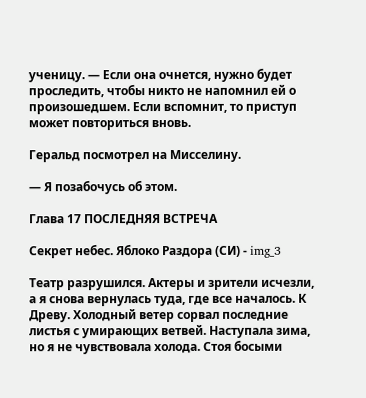ученицу. — Если она очнется, нужно будет проследить, чтобы никто не напомнил ей о произошедшем. Если вспомнит, то приступ может повториться вновь.

Геральд посмотрел на Мисселину.

— Я позабочусь об этом.

Глава 17 ПОСЛЕДНЯЯ ВСТРЕЧА

Секрет небес. Яблоко Раздора (СИ) - img_3

Театр разрушился. Актеры и зрители исчезли, а я снова вернулась туда, где все началось. К Древу. Холодный ветер сорвал последние листья с умирающих ветвей. Наступала зима, но я не чувствовала холода. Стоя босыми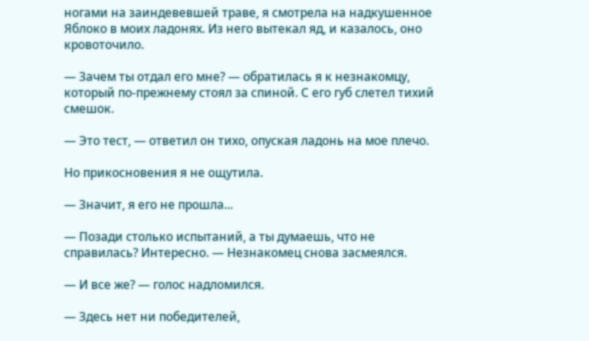ногами на заиндевевшей траве, я смотрела на надкушенное Яблоко в моих ладонях. Из него вытекал яд, и казалось, оно кровоточило.

— Зачем ты отдал его мне? — обратилась я к незнакомцу, который по-прежнему стоял за спиной. С его губ слетел тихий смешок.

— Это тест, — ответил он тихо, опуская ладонь на мое плечо.

Но прикосновения я не ощутила.

— Значит, я его не прошла...

— Позади столько испытаний, а ты думаешь, что не справилась? Интересно. — Незнакомец снова засмеялся.

— И все же? — голос надломился.

— Здесь нет ни победителей,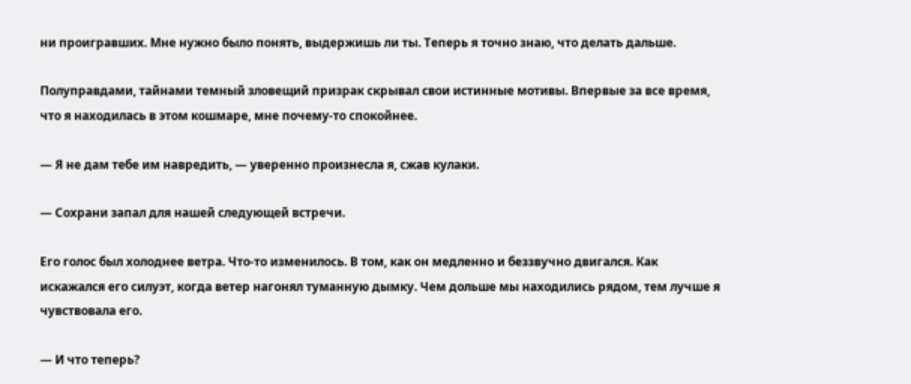ни проигравших. Мне нужно было понять, выдержишь ли ты. Теперь я точно знаю, что делать дальше.

Полуправдами, тайнами темный зловещий призрак скрывал свои истинные мотивы. Впервые за все время, что я находилась в этом кошмаре, мне почему-то спокойнее.

— Я не дам тебе им навредить, — уверенно произнесла я, сжав кулаки.

— Сохрани запал для нашей следующей встречи.

Его голос был холоднее ветра. Что-то изменилось. В том, как он медленно и беззвучно двигался. Как искажался его силуэт, когда ветер нагонял туманную дымку. Чем дольше мы находились рядом, тем лучше я чувствовала его.

— И что теперь?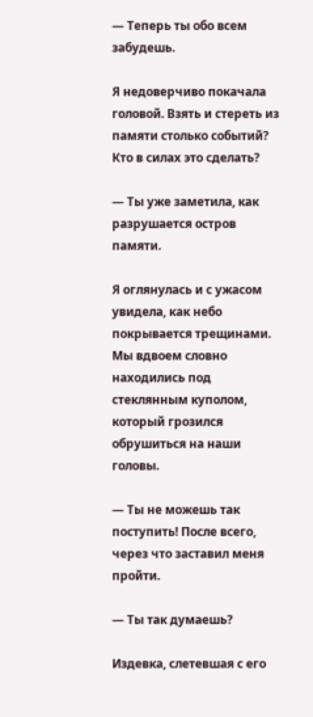— Теперь ты обо всем забудешь.

Я недоверчиво покачала головой. Взять и стереть из памяти столько событий? Кто в силах это сделать?

— Ты уже заметила, как разрушается остров памяти.

Я оглянулась и с ужасом увидела, как небо покрывается трещинами. Мы вдвоем словно находились под стеклянным куполом, который грозился обрушиться на наши головы.

— Ты не можешь так поступить! После всего, через что заставил меня пройти.

— Ты так думаешь?

Издевка, слетевшая с его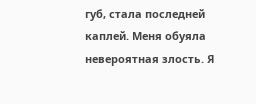губ, стала последней каплей. Меня обуяла невероятная злость. Я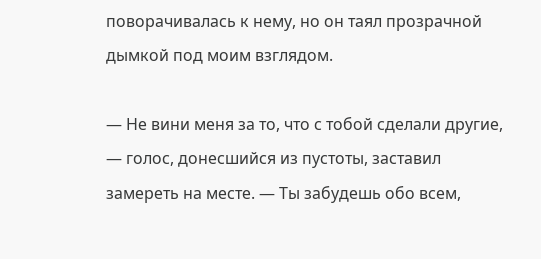поворачивалась к нему, но он таял прозрачной дымкой под моим взглядом.

— Не вини меня за то, что с тобой сделали другие, — голос, донесшийся из пустоты, заставил замереть на месте. — Ты забудешь обо всем,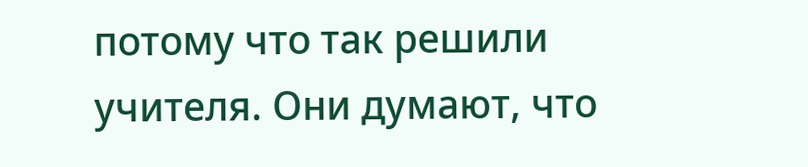потому что так решили учителя. Они думают, что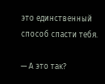это единственный способ спасти тебя.

— А это так?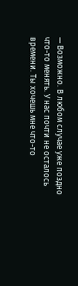— Возможно. В любом случае уже поздно что-то менять. У нас почти не осталось времени. Ты хочешь мне что-то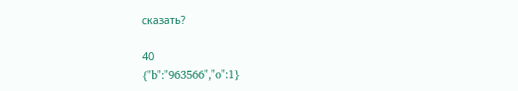сказать?

40
{"b":"963566","o":1}